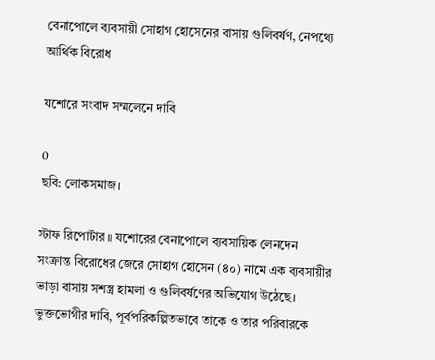বেনাপোলে ব্যবসায়ী সোহাগ হোসেনের বাসায় গুলিবর্ষণ, নেপথ্যে আর্থিক বিরোধ

যশোরে সংবাদ সম্মলেনে দাবি

0
ছবি: লোকসমাজ।

স্টাফ রিপোর্টার ॥ যশোরের বেনাপোলে ব্যবসায়িক লেনদেন সংক্রান্ত বিরোধের জেরে সোহাগ হোসেন (৪০) নামে এক ব্যবসায়ীর ভাড়া বাসায় সশস্ত্র হামলা ও গুলিবর্ষণের অভিযোগ উঠেছে। ভুক্তভোগীর দাবি, পূর্বপরিকল্পিতভাবে তাকে ও তার পরিবারকে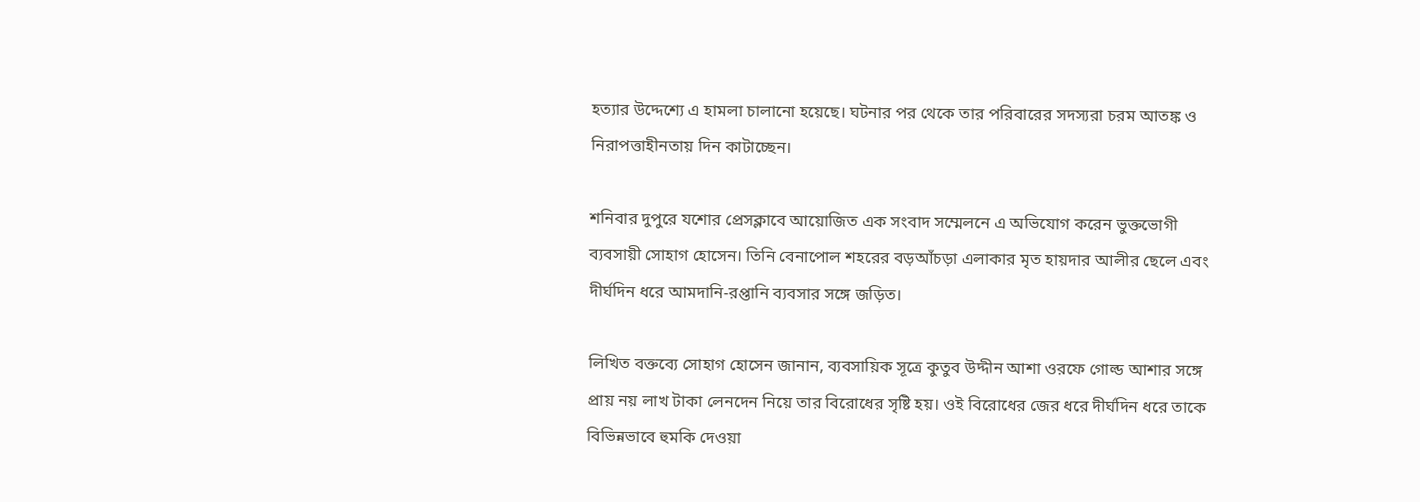হত্যার উদ্দেশ্যে এ হামলা চালানো হয়েছে। ঘটনার পর থেকে তার পরিবারের সদস্যরা চরম আতঙ্ক ও নিরাপত্তাহীনতায় দিন কাটাচ্ছেন।

শনিবার দুপুরে যশোর প্রেসক্লাবে আয়োজিত এক সংবাদ সম্মেলনে এ অভিযোগ করেন ভুক্তভোগী ব্যবসায়ী সোহাগ হোসেন। তিনি বেনাপোল শহরের বড়আঁচড়া এলাকার মৃত হায়দার আলীর ছেলে এবং দীর্ঘদিন ধরে আমদানি-রপ্তানি ব্যবসার সঙ্গে জড়িত।

লিখিত বক্তব্যে সোহাগ হোসেন জানান, ব্যবসায়িক সূত্রে কুতুব উদ্দীন আশা ওরফে গোল্ড আশার সঙ্গে প্রায় নয় লাখ টাকা লেনদেন নিয়ে তার বিরোধের সৃষ্টি হয়। ওই বিরোধের জের ধরে দীর্ঘদিন ধরে তাকে বিভিন্নভাবে হুমকি দেওয়া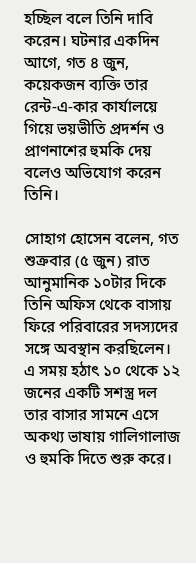হচ্ছিল বলে তিনি দাবি করেন। ঘটনার একদিন আগে, গত ৪ জুন, কয়েকজন ব্যক্তি তার রেন্ট-এ-কার কার্যালয়ে গিয়ে ভয়ভীতি প্রদর্শন ও প্রাণনাশের হুমকি দেয় বলেও অভিযোগ করেন তিনি।

সোহাগ হোসেন বলেন, গত শুক্রবার (৫ জুন) রাত আনুমানিক ১০টার দিকে তিনি অফিস থেকে বাসায় ফিরে পরিবারের সদস্যদের সঙ্গে অবস্থান করছিলেন। এ সময় হঠাৎ ১০ থেকে ১২ জনের একটি সশস্ত্র দল তার বাসার সামনে এসে অকথ্য ভাষায় গালিগালাজ ও হুমকি দিতে শুরু করে।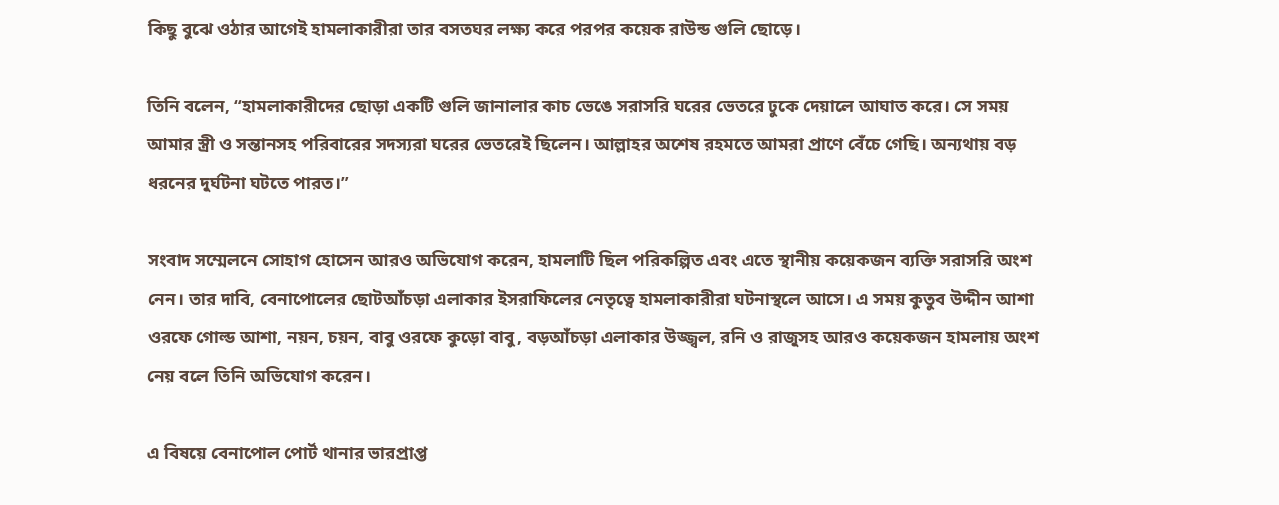কিছু বুঝে ওঠার আগেই হামলাকারীরা তার বসতঘর লক্ষ্য করে পরপর কয়েক রাউন্ড গুলি ছোড়ে।

তিনি বলেন, “হামলাকারীদের ছোড়া একটি গুলি জানালার কাচ ভেঙে সরাসরি ঘরের ভেতরে ঢুকে দেয়ালে আঘাত করে। সে সময় আমার স্ত্রী ও সন্তানসহ পরিবারের সদস্যরা ঘরের ভেতরেই ছিলেন। আল্লাহর অশেষ রহমতে আমরা প্রাণে বেঁচে গেছি। অন্যথায় বড় ধরনের দুর্ঘটনা ঘটতে পারত।”

সংবাদ সম্মেলনে সোহাগ হোসেন আরও অভিযোগ করেন, হামলাটি ছিল পরিকল্পিত এবং এতে স্থানীয় কয়েকজন ব্যক্তি সরাসরি অংশ নেন। তার দাবি, বেনাপোলের ছোটআঁচড়া এলাকার ইসরাফিলের নেতৃত্বে হামলাকারীরা ঘটনাস্থলে আসে। এ সময় কুতুব উদ্দীন আশা ওরফে গোল্ড আশা, নয়ন, চয়ন, বাবু ওরফে কুড়ো বাবু, বড়আঁচড়া এলাকার উজ্জ্বল, রনি ও রাজুসহ আরও কয়েকজন হামলায় অংশ নেয় বলে তিনি অভিযোগ করেন।

এ বিষয়ে বেনাপোল পোর্ট থানার ভারপ্রাপ্ত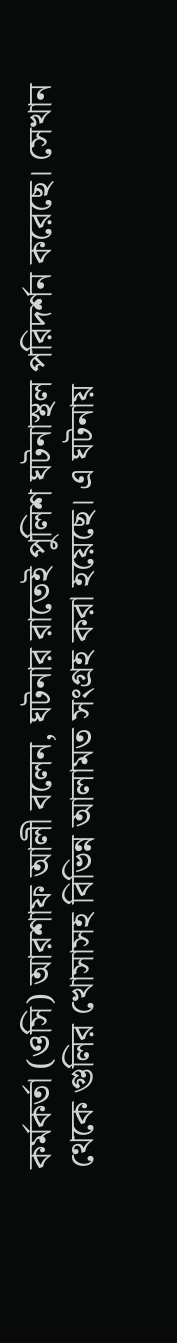কর্মকর্তা (ওসি) আরশাফ আলী বলেন, ঘটনার রাতেই পুলিশ ঘটনাস্থল পরিদর্শন করেছে। সেখান থেকে গুলির খোসাসহ বিভিন্ন আলামত সংগ্রহ করা হয়েছে। এ ঘটনায়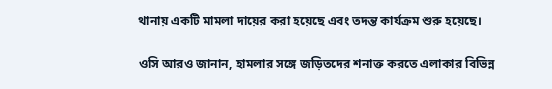থানায় একটি মামলা দায়ের করা হয়েছে এবং তদন্ত কার্যক্রম শুরু হয়েছে।

ওসি আরও জানান, হামলার সঙ্গে জড়িতদের শনাক্ত করতে এলাকার বিভিন্ন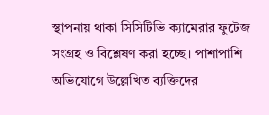স্থাপনায় থাকা সিসিটিভি ক্যামেরার ফুটেজ সংগ্রহ ও বিশ্লেষণ করা হচ্ছে। পাশাপাশি অভিযোগে উল্লেখিত ব্যক্তিদের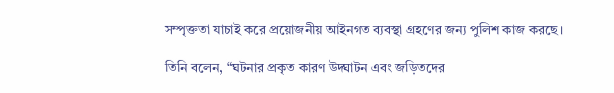সম্পৃক্ততা যাচাই করে প্রয়োজনীয় আইনগত ব্যবস্থা গ্রহণের জন্য পুলিশ কাজ করছে।

তিনি বলেন, “ঘটনার প্রকৃত কারণ উদ্ঘাটন এবং জড়িতদের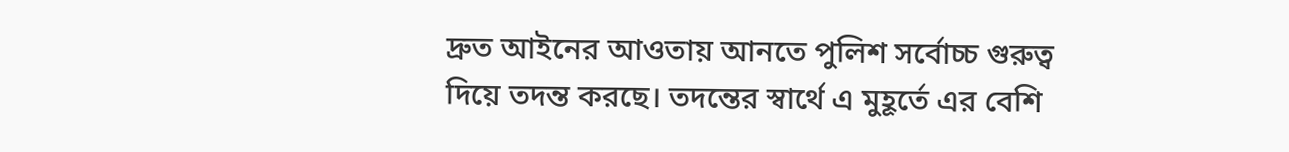দ্রুত আইনের আওতায় আনতে পুলিশ সর্বোচ্চ গুরুত্ব দিয়ে তদন্ত করছে। তদন্তের স্বার্থে এ মুহূর্তে এর বেশি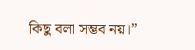কিছু বলা সম্ভব নয়।”